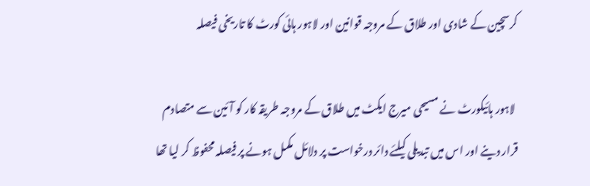کرسچین کے شادی اور طلاق کے مروجہ قوانین اور لاہور ہائی کورٹ کا تاریخی فیصلہ

 لاہور ہائیکورٹ نے مسیحی میرج ایکٹ میں طلاق کے مروجہ طریقہ کار کو آئین سے متصادم قرار دینے اور اس میں تبدیلی کیلئے دائر درخواست پر دلائل مکمل ہونے پر فیصلہ محفوظ کر لیا تھا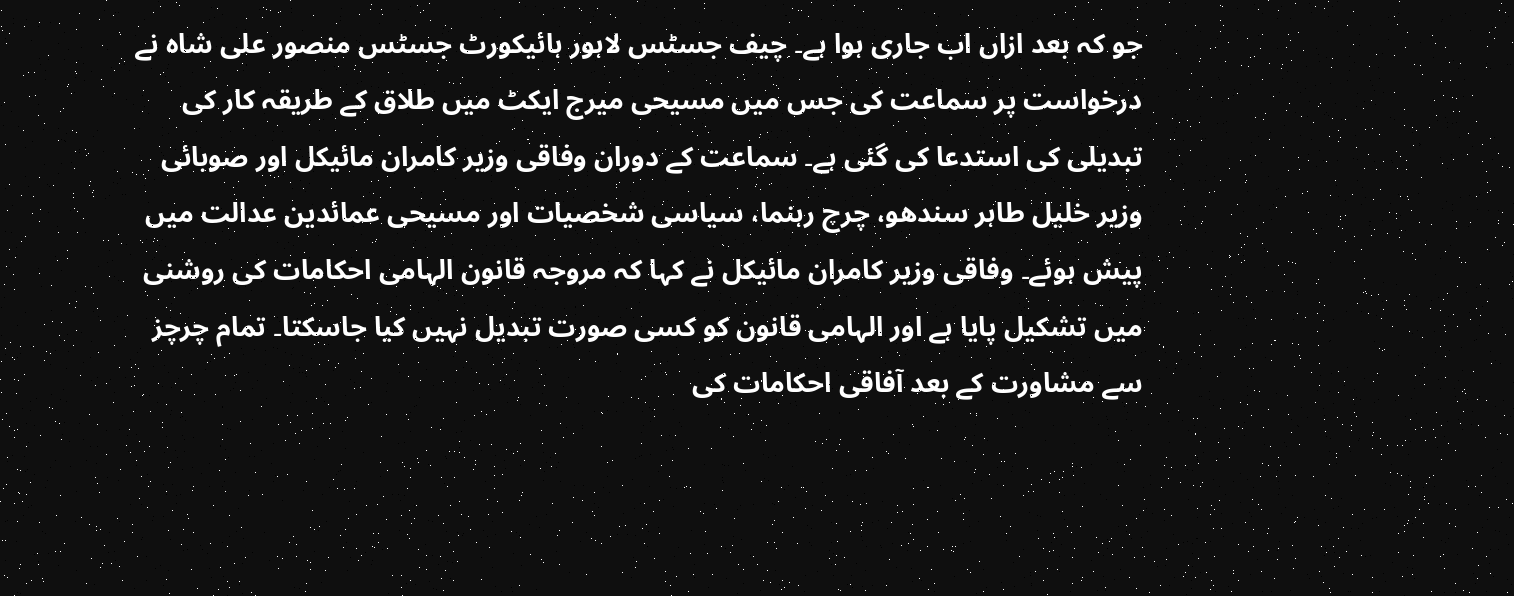جو کہ بعد ازاں اب جاری ہوا ہے۔ چیف جسٹس لاہور ہائیکورٹ جسٹس منصور علی شاہ نے درخواست پر سماعت کی جس میں مسیحی میرج ایکٹ میں طلاق کے طریقہ کار کی تبدیلی کی استدعا کی گئی ہے۔ سماعت کے دوران وفاقی وزیر کامران مائیکل اور صوبائی وزیر خلیل طاہر سندھو، چرچ رہنما، سیاسی شخصیات اور مسیحی عمائدین عدالت میں پیش ہوئے۔ وفاقی وزیر کامران مائیکل نے کہا کہ مروجہ قانون الہامی احکامات کی روشنی میں تشکیل پایا ہے اور الہامی قانون کو کسی صورت تبدیل نہیں کیا جاسکتا۔ تمام چرچز سے مشاورت کے بعد آفاقی احکامات کی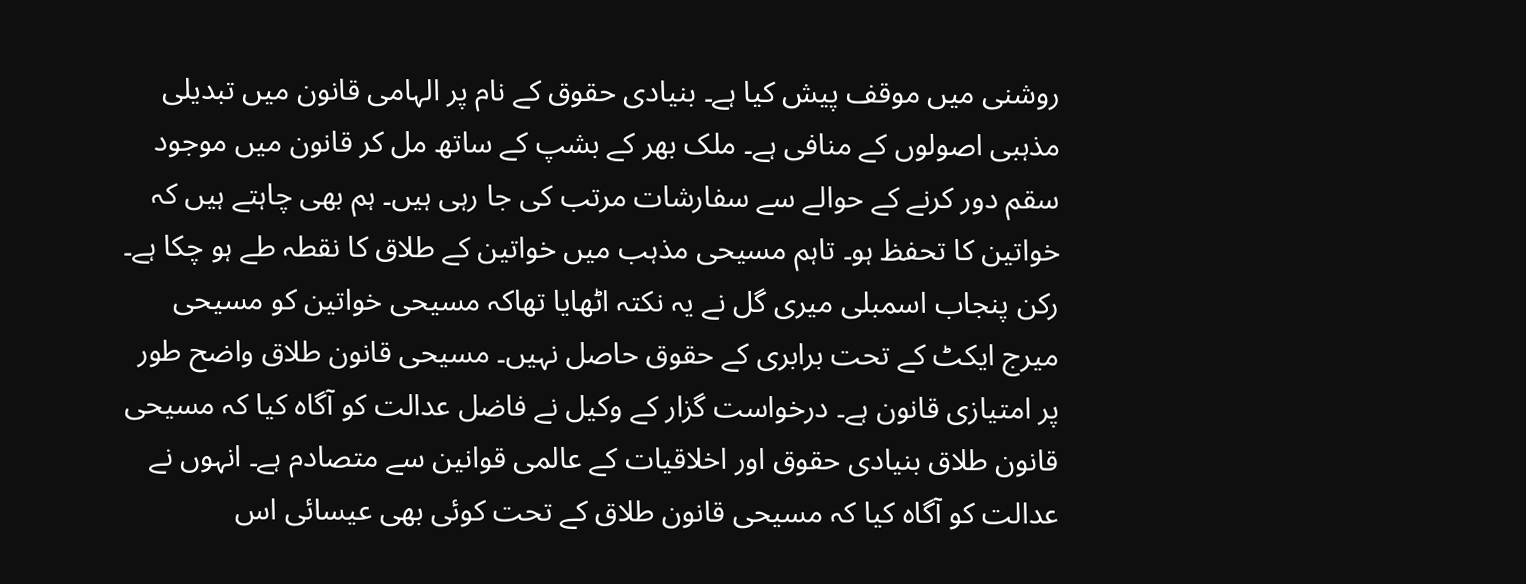روشنی میں موقف پیش کیا ہے۔ بنیادی حقوق کے نام پر الہامی قانون میں تبدیلی مذہبی اصولوں کے منافی ہے۔ ملک بھر کے بشپ کے ساتھ مل کر قانون میں موجود سقم دور کرنے کے حوالے سے سفارشات مرتب کی جا رہی ہیں۔ ہم بھی چاہتے ہیں کہ خواتین کا تحفظ ہو۔ تاہم مسیحی مذہب میں خواتین کے طلاق کا نقطہ طے ہو چکا ہے۔ رکن پنجاب اسمبلی میری گل نے یہ نکتہ اٹھایا تھاکہ مسیحی خواتین کو مسیحی میرج ایکٹ کے تحت برابری کے حقوق حاصل نہیں۔ مسیحی قانون طلاق واضح طور پر امتیازی قانون ہے۔ درخواست گزار کے وکیل نے فاضل عدالت کو آگاہ کیا کہ مسیحی قانون طلاق بنیادی حقوق اور اخلاقیات کے عالمی قوانین سے متصادم ہے۔ انہوں نے عدالت کو آگاہ کیا کہ مسیحی قانون طلاق کے تحت کوئی بھی عیسائی اس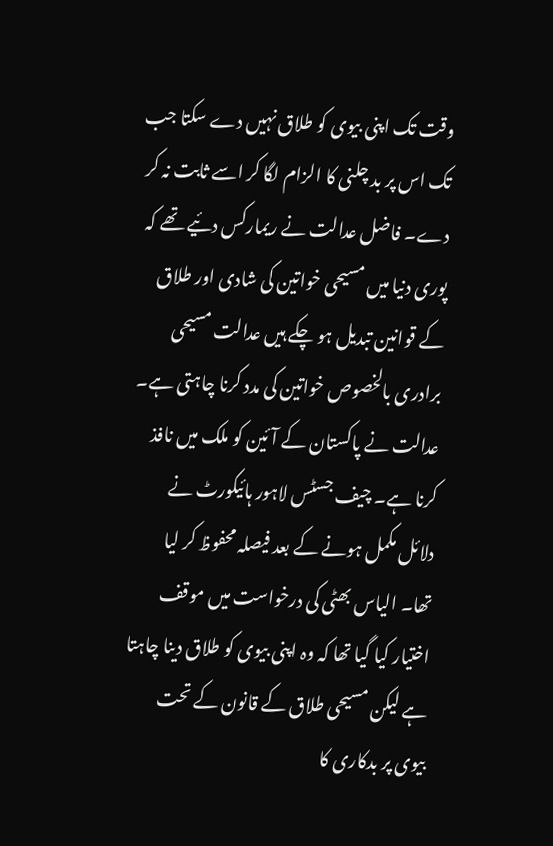وقت تک اپنی بیوی کو طلاق نہیں دے سکتا جب تک اس پر بد چلنی کا الزام لگا کر اسے ثابت نہ کر دے۔ فاضل عدالت نے ریمارکس دئیے تھے کہ پوری دنیا میں مسیحی خواتین کی شادی اور طلاق کے قوانین تبدیل ہو چکے ہیں عدالت مسیحی برادری بالخصوص خواتین کی مدد کرنا چاہتی ہے۔ عدالت نے پاکستان کے آئین کو ملک میں نافذ کرنا ہے۔ چیف جسٹس لاہور ہائیکورٹ نے دلائل مکمل ہونے کے بعد فیصلہ محفوظ کر لیا تھا۔ الیاس بھٹی کی درخواست میں موقف اختیار کیا گیا تھا کہ وہ اپنی بیوی کو طلاق دینا چاہتا ہے لیکن مسیحی طلاق کے قانون کے تحت بیوی پر بدکاری کا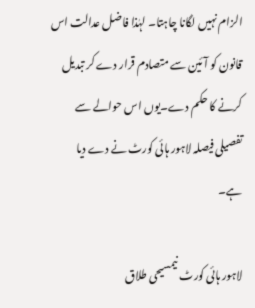الزام نہیں لگانا چاہتا۔ لہٰذا فاضل عدالت اس قانون کو آئین سے متصادم قرار دے کر تبدیل کرنے کا حکم دے۔یوں اس حوالے سے تفصیلی فیصلہ لاہور ہائی کورٹ نے دے دیا ہے۔

لاہور ہائی کورٹ نیمسیحی طلاق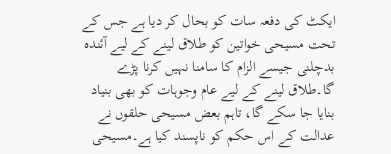ایکٹ کی دفعہ سات کو بحال کر دیا ہے جس کے تحت مسیحی خواتین کو طلاق لینے کے لیے آئندہ بدچلنی جیسے الزام کا سامنا نہیں کرنا پڑے گا۔طلاق لینے کے لیے عام وجوہات کو بھی بنیاد بنایا جا سکے گا، تاہم بعض مسیحی حلقوں نے عدالت کے اس حکم کو ناپسند کیا ہے۔مسیحی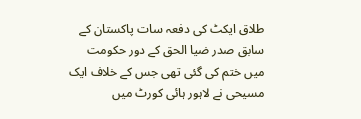طلاق ایکٹ کی دفعہ سات پاکستان کے سابق صدر ضیا الحق کے دور حکومت میں ختم کی گئی تھی جس کے خلاف ایک مسیحی نے لاہور ہائی کورٹ میں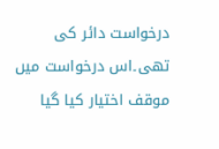درخواست دائر کی تھی۔اس درخواست میں موقف اختیار کیا گیا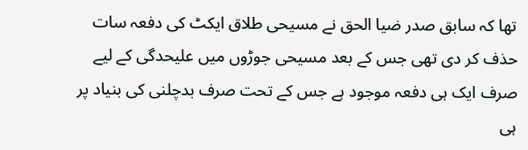تھا کہ سابق صدر ضیا الحق نے مسیحی طلاق ایکٹ کی دفعہ سات حذف کر دی تھی جس کے بعد مسیحی جوڑوں میں علیحدگی کے لیے صرف ایک ہی دفعہ موجود ہے جس کے تحت صرف بدچلنی کی بنیاد پر ہی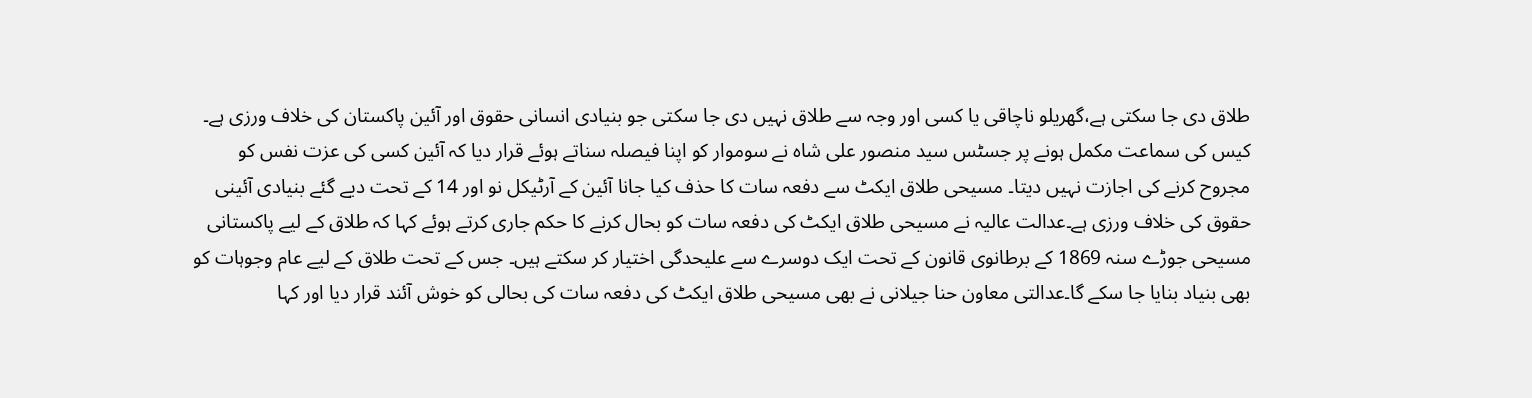طلاق دی جا سکتی ہے،گھریلو ناچاقی یا کسی اور وجہ سے طلاق نہیں دی جا سکتی جو بنیادی انسانی حقوق اور آئین پاکستان کی خلاف ورزی ہے۔ کیس کی سماعت مکمل ہونے پر جسٹس سید منصور علی شاہ نے سوموار کو اپنا فیصلہ سناتے ہوئے قرار دیا کہ آئین کسی کی عزت نفس کو مجروح کرنے کی اجازت نہیں دیتا۔ مسیحی طلاق ایکٹ سے دفعہ سات کا حذف کیا جانا آئین کے آرٹیکل نو اور 14 کے تحت دیے گئے بنیادی آئینی حقوق کی خلاف ورزی ہے۔عدالت عالیہ نے مسیحی طلاق ایکٹ کی دفعہ سات کو بحال کرنے کا حکم جاری کرتے ہوئے کہا کہ طلاق کے لیے پاکستانی مسیحی جوڑے سنہ 1869 کے برطانوی قانون کے تحت ایک دوسرے سے علیحدگی اختیار کر سکتے ہیں۔ جس کے تحت طلاق کے لیے عام وجوہات کو بھی بنیاد بنایا جا سکے گا۔عدالتی معاون حنا جیلانی نے بھی مسیحی طلاق ایکٹ کی دفعہ سات کی بحالی کو خوش آئند قرار دیا اور کہا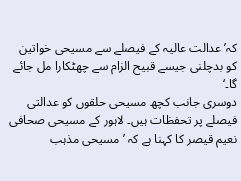کہ’عدالت عالیہ کے فیصلے سے مسیحی خواتین کو بدچلنی جیسے قبیح الزام سے چھٹکارا مل جائے گا۔‘
دوسری جانب کچھ مسیحی حلقوں کو عدالتی فیصلے پر تحفظات ہیں۔ لاہور کے مسیحی صحافی نعیم قیصر کا کہنا ہے کہ ’مسیحی مذہب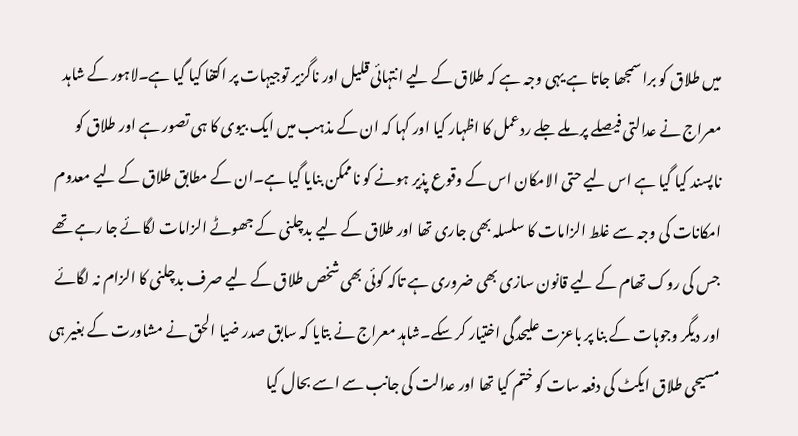میں طلاق کو برا سمجھا جاتا ہے یہی وجہ ہے کہ طلاق کے لیے انتہائی قلیل اور ناگزیر توجیہات پر اکتفا کیا گیا ہے۔لاہور کے شاہد معراج نے عدالتی فیصلے پر ملے جلے ردعمل کا اظہار کیا اور کہا کہ ان کے مذہب میں ایک بیوی کا ہی تصور ہے اور طلاق کو ناپسند کیا گیا ہے اس لیے حتی الامکان اس کے وقوع پذیر ہونے کو ناممکن بنایا گیا ہے۔ان کے مطابق طلاق کے لیے معدوم امکانات کی وجہ سے غلط الزامات کا سلسلہ بھی جاری تھا اور طلاق کے لیے بدچلنی کے جھوٹے الزامات لگائے جا رہے تھے جس کی روک تھام کے لیے قانون سازی بھی ضروری ہے تاکہ کوئی بھی شخص طلاق کے لیے صرف بدچلنی کا الزام نہ لگائے اور دیگر وجوہات کے بنا پر باعزت علیحدگی اختیار کر سکے۔شاہد معراج نے بتایا کہ سابق صدر ضیا الحق نے مشاورت کے بغیر ہی مسیحی طلاق ایکٹ کی دفعہ سات کو ختم کیا تھا اور عدالت کی جانب سے اسے بحال کیا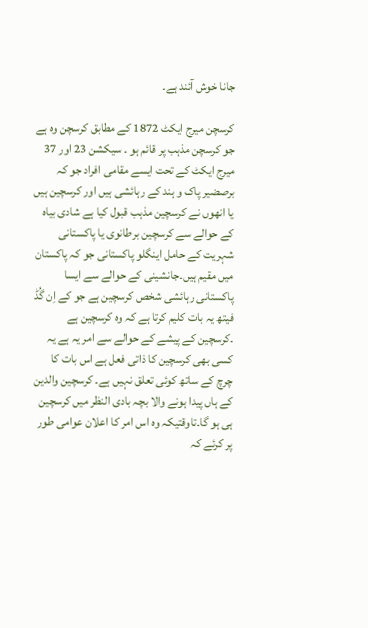جانا خوش آئند ہے۔

کرسچن میرج ایکٹ 1872 کے مطابق کرسچن وہ ہے جو کرسچن مذہب پر قائم ہو ۔ سیکشن 23 اور 37 میرج ایکٹ کے تحت ایسے مقامی افراد جو کہ برصضیر پاک و ہند کے رہائشی ہیں اور کرسچین ہیں یا انھوں نے کرسچین مذہب قبول کیا ہے شادی بیاہ کے حوالے سے کرسچین برطانوی یا پاکستانی شہریت کے حامل اینگلو پاکستانی جو کہ پاکستان میں مقیم ہیں۔جانشینی کے حوالے سے ایسا پاکستانی رہائشی شخص کرسچین ہے جو کے اِن گُڈ فیتھ یہ بات کلیم کرتا ہے کہ وہ کرسچین ہے ۔کرسچین کے پیشے کے حوالے سے امر یہ ہے یہ کسی بھی کرسچین کا ذاتی فعل ہے اس بات کا چرچ کے ساتھ کوئی تعلق نہیں ہے۔ کرسچین والدین کے ہاں پیدا ہونے والا بچہ بادی النظر میں کرسچین ہی ہو گا۔تاوقتیکہ وہ اس امر کا اعلان عوامی طور پر کرئے کہ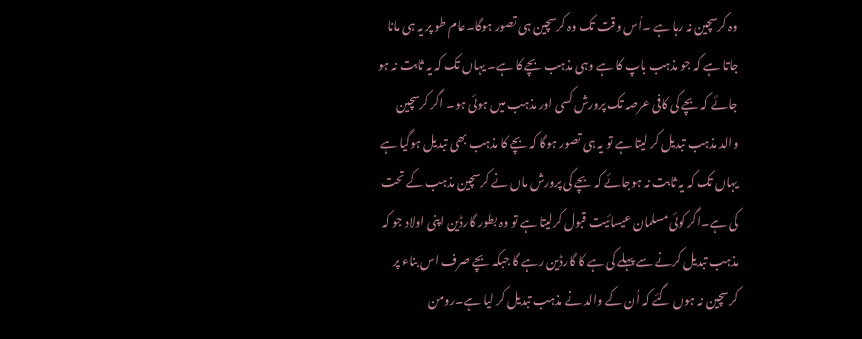وہ کرسچین نہ رہا ہے ۔اُس وقت تک وہ کرسچین ہی تصور ہوگا۔عام طو پر یہ ہی مانا جاتا ہے کہ جو مذہب باپ کا ہے وہی مذہب بچے کا ہے۔ یہاں تک کہ یہ ثابت نہ ہو جائے کہ بچے کی کافی عرصہ تک پرورش کسی اور مذہب میں ہوئی ہو۔ اگر کرسچین والد مذہب تبدیل کر لیتا ہے تو یہ ہی تصور ہوگا کہ بچے کا مذہب بھی تبدیل ہوگیا ہے یہاں تک کہ یہ ثابت نہ ہوجائے کہ بچے کی پرورش ماں نے کرسچین مذہب کے تحت کی ہے۔اگر کوئی مسلمان عیسائیت قبول کرلیتا ہے تو وہ بطور گارڈین اپنی اولاد جو کہ مذہب تبدیل کرنے سے پہلے کی ہے کا گارڈین رہے گا جبکہ بچے صرف اس بناء پر کرسچین نہ ہوں گئے کہ اُن کے والد نے مذہب تبدیل کر لیا ہے۔رومن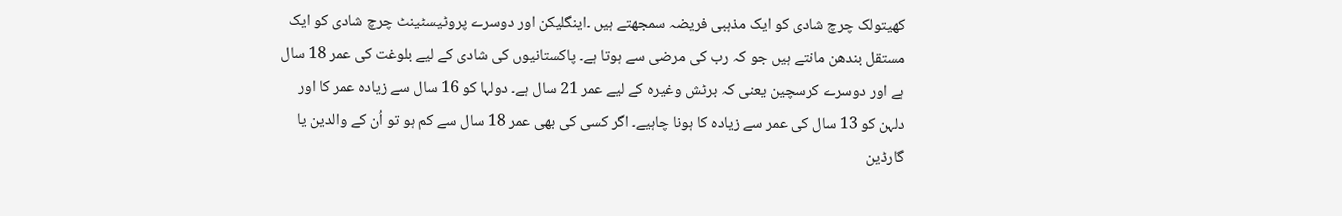کھیتولک چرچ شادی کو ایک مذہبی فریضہ سمجھتے ہیں ۔اینگلیکن اور دوسرے پروٹیسٹینٹ چرچ شادی کو ایک مستقل بندھن مانتے ہیں جو کہ رب کی مرضی سے ہوتا ہے۔ پاکستانیوں کی شادی کے لیے بلوغت کی عمر 18 سال ہے اور دوسرے کرسچین یعنی کہ برٹش وغیرہ کے لیے عمر 21 سال ہے۔ دولہا کو 16 سال سے زیادہ عمر کا اور دلہن کو 13 سال کی عمر سے زیادہ کا ہونا چاہیے۔ اگر کسی کی بھی عمر 18 سال سے کم ہو تو اُن کے والدین یا گارڈین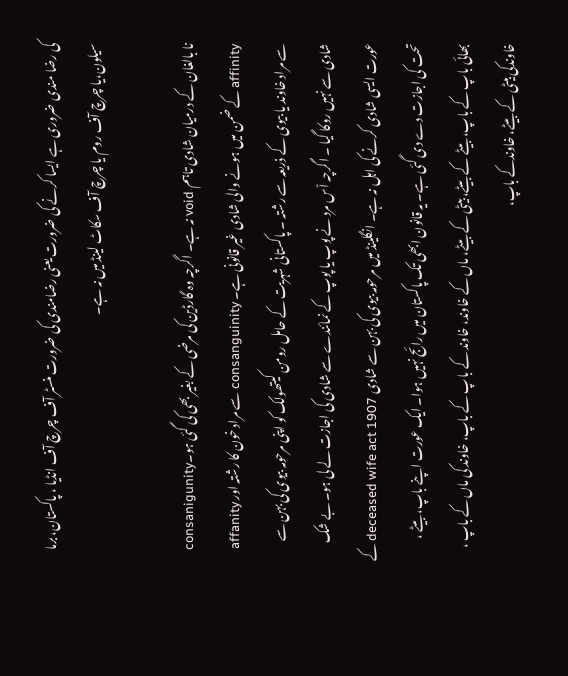کی رضا مندی ضروری ہے ایسا کرنے کی ضرورت یعنی رضامندی کی ضرورت منسٹر آف چرچ آف انڈیا ، پاکستان، برما سیلون،یا چرچ آف روم یا چرچ آف سکاٹ لینڈ میں نہ ہے۔

نا بالغان کے درمیان شادی تاہم void نہ ہے۔ اگرچہ وہ گارڈین کی مرضی کے بغیر بھی کی گئی ہو۔consanigunity affinity کے ضمن میں ہونے والی شادی غیر قانونی ہے۔ consanguinity سے مراد خون کا رشتہ اور affanity سے مراد خاوند یا بیوی کے ذریعہ سے رشتہ ۔ پاکستانی شہریت کے حامل رومن کیتھولک کو اپنی مرحومہ بیوی کی بہن سے شادی سے نہیں روکا گیا ۔ اگرچہ اْس مرد نے پوپ یا پوپ کے نمائندے سے شادی کی اجازت لے لی ہو۔ بے شک عورت ایسی شادی کرنے کی اہل نہ ہے۔ انگلینڈ میں مرحومہ بیوی کی بہن سے شادی deceased wife act 1907 کے تحت کی اجازت دے دی گئی ہے۔ یہ قانون ابھی تک پاکستان میں رائج نہیں ہوا۔ ایک عورت اپنے باپ، بیٹے ، بھائی باپ کے باپ، بیٹے کے بیٹے، بیٹی کے بیٹے، ماں کے خاوند، خاوند کے باپ کے باپ، خاوند کی ماں کے باپ ، خاوندکی بیٹی کے بیٹے، خاوندکے باپ،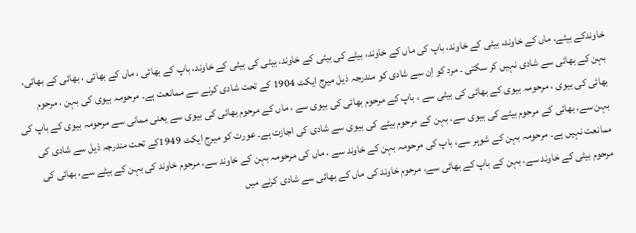خاوندکے بیٹے، ماں کے خاوند، بیٹی کے خاوند، باپ کی ماں کے خاوند، بیٹے کی بیٹی کے خاوند، بیٹی کی بیٹی کے خاوند، باپ کے بھائی ، ماں کے بھائی ، بھائی کے بھائی، بہن کے بھائی سے شادی نہیں کر سکتی ۔ مرد کو اِن سے شادی کو مندرجہ ذیل میرج ایکٹ 1904 کے تحت شادی کرنے سے ممانعت ہے۔ مرحومہ بیوی کی بہن ، مرحوم بھائی کی بیوی ، مرحومہ بیوی کے بھائی کی بیٹی سے ، باپ کے مرحوم بھائی کی بیوی سے ، ماں کے مرحوم بھائی کی بیوی سے یعنی ممانی سے مرحومہ بیوی کے باپ کی بہن سے، بھائی کے مرحوم بیٹے کی بیوی سے، بہن کے مرحوم بیٹے کی بیوی سے شادی کی اجازت ہے۔ عورت کو میرج ایکٹ 1949کے تحت مندرجہ ذیل سے شادی کی ممانعت نہیں ہے۔ مرحومہ بہن کے شوہر سے، باپ کی مرحومہ بہن کے خاوند سے ، ماں کی مرحومہ بہن کے خاوند سے، مرحوم خاوند کی بہن کے بیٹے سے، بھائی کی مرحوم بیٹی کے خاوند سے، بہن کے باپ کے بھائی سے، مرحوم خاوند کی ماں کے بھائی سے شادی کرنے میں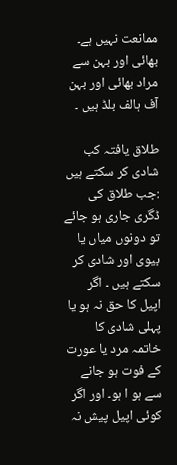ممانعت نہیں ہے۔ بھائی اور بہن سے مراد بھائی اور بہن آف ہالف بلڈ ہیں ۔

طلاق یافتہ کب شادی کر سکتے ہیں :جب طلاق کی ڈگری جاری ہو جائے تو دونوں میاں یا بیوی اور شادی کر سکتے ہیں ۔ اگر اپیل کا حق نہ ہو یا پہلی شادی کا خاتمہ مرد یا عورت کے فوت ہو جانے سے ہو ا ہو۔ اور اگر کوئی اپیل پیش نہ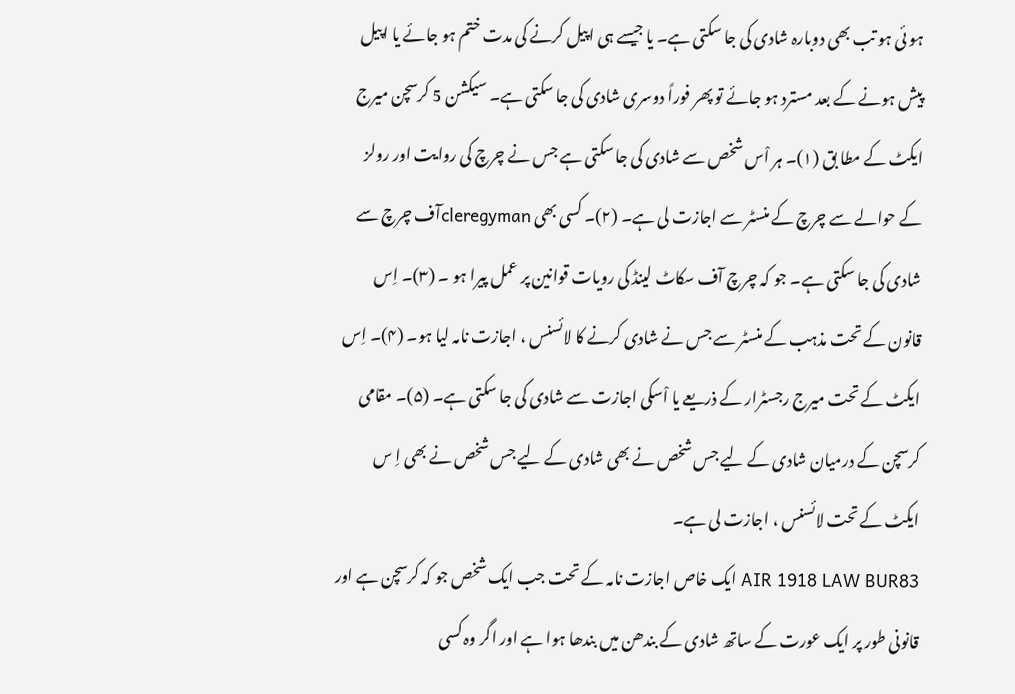ہو ئی ہو تب بھی دوبارہ شادی کی جا سکتی ہے۔ یا جیسے ہی اپیل کرنے کی مدت ختم ہو جائے یا اپیل پیش ہونے کے بعد مسترد ہو جائے تو پھر فوراً دوسری شادی کی جا سکتی ہے۔ سیکشن 5 کرسچن میرج ایکٹ کے مطا بق (۱)۔ ہر اْس شخص سے شادی کی جا سکتی ہے جس نے چرچ کی روایت اور رولز کے حوالے سے چرچ کے منسٹر سے اجازت لی ہے۔ (۲)۔ کسی بھی cleregymanآف چرچ سے شادی کی جا سکتی ہے۔ جو کہ چرچ آف سکاٹ لینڈ کی رویات قوانین پر عمل پیرا ہو ۔ (۳)۔ اِس قانون کے تحت مذہب کے منسٹر سے جس نے شادی کرنے کا لائسنس ، اجازت نامہ لیا ہو۔ (۴)۔ اِس ایکٹ کے تحت میرج رجسٹرار کے ذریعے یا اْسکی اجازت سے شادی کی جا سکتی ہے۔ (۵)۔ مقامی کرسچن کے درمیان شادی کے لیے جس شخص نے بھی شادی کے لیے جس شخص نے بھی اِ س ایکٹ کے تحت لائسنس ، اجازت لی ہے۔
AIR 1918 LAW BUR83 ایک خاص اجازت نامہ کے تحت جب ایک شخص جو کہ کرسچن ہے اور قانونی طور پر ایک عورت کے ساتھ شادی کے بندھن میں بندھا ہوا ہے اور اگر وہ کسی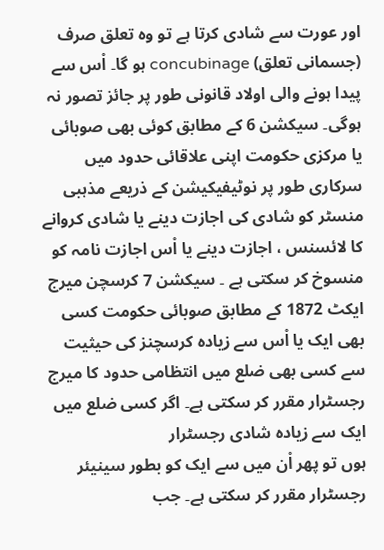اور عورت سے شادی کرتا ہے تو وہ تعلق صرف (جسمانی تعلق) concubinage ہو گا۔ اْس سے پیدا ہونے والی اولاد قانونی طور پر جائز تصور نہ ہوگی۔ سیکشن 6 کے مطابق کوئی بھی صوبائی یا مرکزی حکومت اپنی علاقائی حدود میں سرکاری طور پر نوٹیفیکیشن کے ذریعے مذہبی منسٹر کو شادی کی اجازت دینے یا شادی کروانے کا لائسنس ، اجازت دینے یا اْس اجازت نامہ کو منسوخ کر سکتی ہے ۔ سیکشن 7 کرسچن میرج ایکٹ 1872 کے مطابق صوبائی حکومت کسی بھی ایک یا اْس سے زیادہ کرسچنز کی حیثیت سے کسی بھی ضلع میں انتظامی حدود کا میرج رجسٹرار مقرر کر سکتی ہے۔ اگر کسی ضلع میں ایک سے زیادہ شادی رجسٹرار
ہوں تو پھر اْن میں سے ایک کو بطور سینیئر رجسٹرار مقرر کر سکتی ہے۔ جب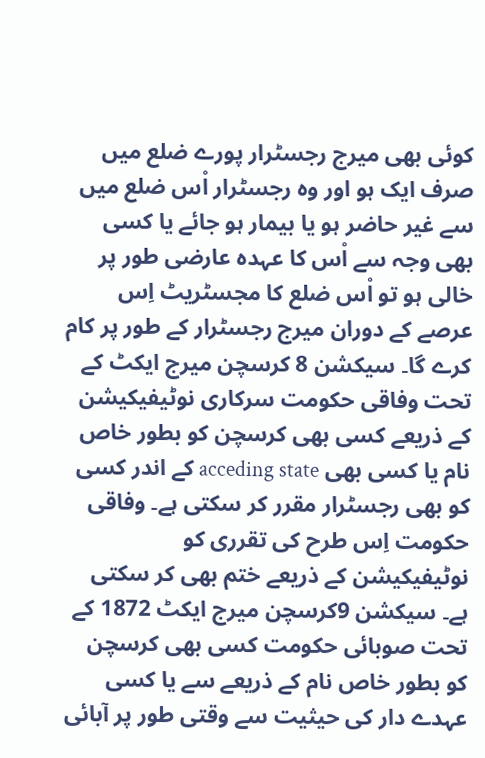کوئی بھی میرج رجسٹرار پورے ضلع میں صرف ایک ہو اور وہ رجسٹرار اْس ضلع میں سے غیر حاضر ہو یا بیمار ہو جائے یا کسی بھی وجہ سے اْس کا عہدہ عارضی طور پر خالی ہو تو اْس ضلع کا مجسٹریٹ اِس عرصے کے دوران میرج رجسٹرار کے طور پر کام کرے گا۔ سیکشن 8 کرسچن میرج ایکٹ کے تحت وفاقی حکومت سرکاری نوٹیفیکیشن کے ذریعے کسی بھی کرسچن کو بطور خاص نام یا کسی بھی acceding state کے اندر کسی کو بھی رجسٹرار مقرر کر سکتی ہے۔ وفاقی حکومت اِس طرح کی تقرری کو نوٹیفیکیشن کے ذریعے ختم بھی کر سکتی ہے۔ سیکشن 9کرسچن میرج ایکٹ 1872 کے تحت صوبائی حکومت کسی بھی کرسچن کو بطور خاص نام کے ذریعے سے یا کسی عہدے دار کی حیثیت سے وقتی طور پر آبائی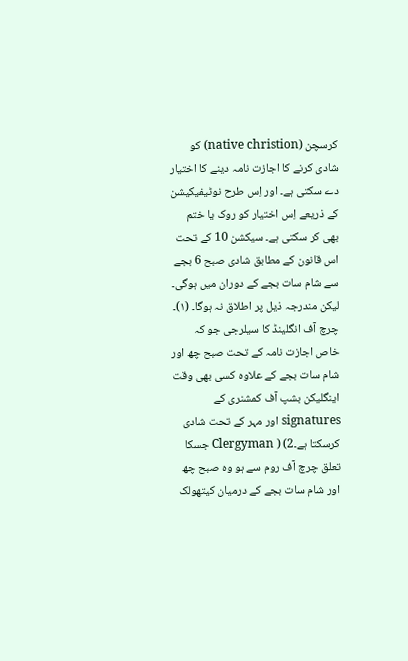کرسچن (native christion) کو شادی کرنے کا اجازت نامہ دینے کا اختیار دے سکتی ہے۔ اور اِس طرح نوٹیفیکیشن کے ذریعے اِس اختیار کو روک یا ختم بھی کر سکتی ہے۔ سیکشن 10 کے تحت اس قانون کے مطابق شادی صبح 6 بجے سے شام سات بجے کے دوران میں ہوگی۔ لیکن مندرجہ ذیل پر اطلاق نہ ہوگا۔ (۱)۔ چرچ آف انگلینڈ کا سیلرجی جو کہ خاص اجازت نامہ کے تحت صبح چھ اور شام سات بجے کے علاوہ کسی بھی وقت اینگلیکن بشپ آف کمشنری کے signatures اور مہر کے تحت شادی کرسکتا ہے۔2) ( Clergyman جسکا تعلق چرچ آف روم سے ہو وہ صبح چھ اور شام سات بجے کے درمیان کیتھولک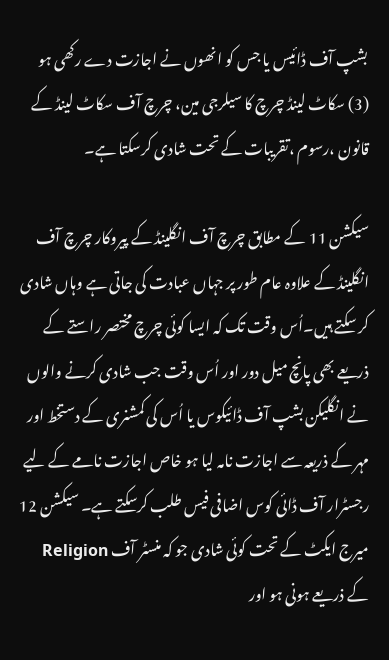بشپ آف ڈائیس یا جس کو انھوں نے اجازت دے رکھی ہو (3) سکاٹ لینڈ چرچ کا سیلرجی مین، چرچ آف سکاٹ لینڈ کے قانون ،رسوم ،تقریبات کے تحت شادی کرسکتا ہے۔

سیکشن 11 کے مطابق چرچ آف انگلینڈ کے پیروکار چرچ آف انگلینڈ کے علاوہ عام طور پر جہاں عبادت کی جاتی ہے وہاں شادی کر سکتے ہیں۔اُس وقت تک کہ ایسا کوئی چرچ مختصر راستے کے ذریعے بھی پانچ میل دور اور اُس وقت جب شادی کرنے والوں نے انگلیکن بشپ آف ڈائیکوس یا اُس کی کمشنری کے دستخط اور مہر کے ذریعہ سے اجازت نامہ لیا ہو خاص اجازت نامے کے لیے رجسٹرار آف ڈائی کوس اضافی فیس طلب کرسکتے ہے۔ سیکشن 12 میرج ایکٹ کے تحت کوئی شادی جو کہ منسٹر آف Religion
کے ذریعے ہونی ہو اور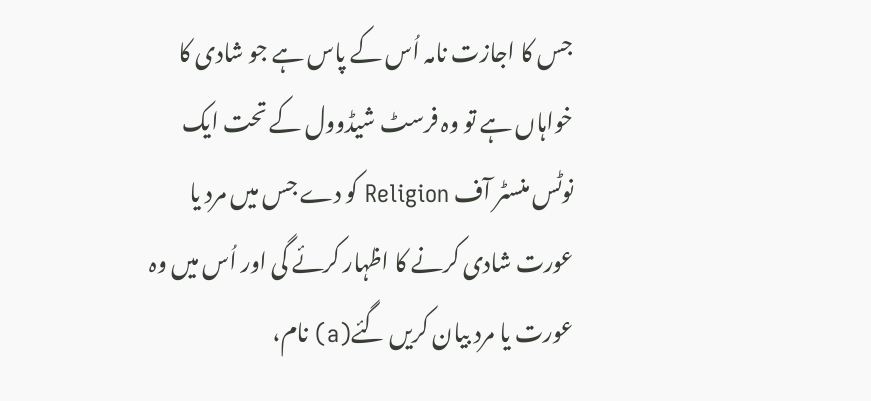جس کا اجازت نامہ اُس کے پاس ہے جو شادی کا خواہاں ہے تو وہ فرسٹ شیڈوول کے تحت ایک نوٹس منسٹر آف Religion کو دے جس میں مرد یا عورت شادی کرنے کا اظہار کرئے گی اور اُس میں وہ عورت یا مرد بیان کریں گئے(a) نام،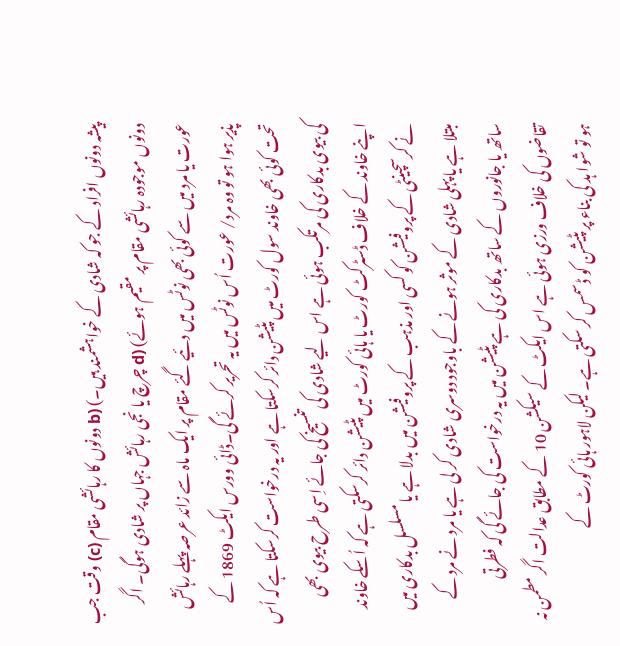پیشہ دونوں افراد کے جو کہ شادی کے خواہشمند ہیں۔) (b دونوں کا رہائشی مقام (c) وقت جب دونوں موجودہ رہائشی مقام پر مقیم ہوئے) (d چرچ یا نجی رہائش جہاں پر شادی ہوگی۔ اگر عورت یا مرد میں سے کوئی بھی نوٹس میں دئیے گئے مقام پر ایک ماہ سے زائد عرصہ پہلے رہائش پذیر ہوا ہو تو وہ مرد/ عورت اُس نوٹس میں یہ تحریر کرئے گی۔ڈائی وورس ایکٹ 1869 کے تحت کوئی بھی خاوند سول کورٹ میں پٹیشن دائر کرسکتا ہے اور یہ درخواست کرسکتا ہے کہ اُس کی بیوی بدکاری کی مرتکب ہوئی ہے اس لیے شادی کی تنسیخ کی جائے اِسی طرح بیوی بھی اپنے خاوند کے خلاف ڈسٹرکٹ کورٹ یا ہائی کورٹ میں پٹیشن دائر کرسکتی ہے کہ اُسکے خاوند نے کرسچینٹی کے پروفیشن کو کسی اور مذہب کے پروفیشن میں بدلا ہے یا مسلسل بدکاری میں مبتلا ہے یا پہلی شادی کے موثر ہونے کے باوجود دوسری شادی کر لی ہے یا مرد نے مرد کے ساتھ یا جانوروں کے ساتھ بدکاری کی ہے پٹیشن میں یہ درخواست کی جائے گی کہ فطرتی تقاضوں کی خلاف ورزی ہوئی ہے اس ایکٹ کے سیکشن 10 کے مطابق عدالت اگر مطمن نہ ہو تو شوا ہد کی بناء پر پٹیشن کو ڈسمس کر سکتی ہے۔ لیکن لاہور ہائی کورٹ کے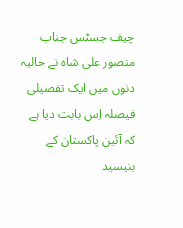چیف جسٹس جناب منصور علی شاہ نے حالیہ دنوں میں ایک تفصیلی فیصلہ اِس بابت دیا ہے کہ آئین پاکستان کے بنیسید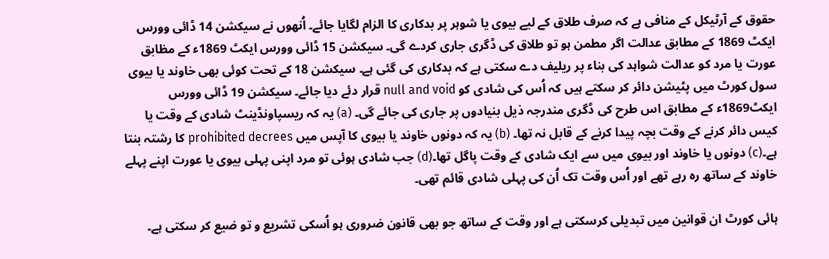حقوق کے آرٹیکل کے منافی ہے کہ صرف طلاق کے لیے بیوی یا شوہر پر بدکاری کا الزام لگایا جائے۔ اُنھوں نے سیکشن 14 ڈائی وورس ایکٹ 1869 کے مطابق عدالت اگر مطمن ہو تو طلاق کی ڈگری جاری کردے گی۔ سیکشن 15 ڈائی وورس ایکٹ 1869ء کے مظابق عورت یا مرد کو عدالت شواہد کی بناء پر ریلیف دے سکتی ہے کہ بدکاری کی گئی ہے۔ سیکشن 18 کے تحت کوئی بھی خاوند یا بیوی سول کورٹ میں پٹیشن دائر کر سکتے ہیں کہ اُس کی شادی کو null and void قرار دئے دیا جائے۔ سیکشن 19 ڈائی وورس ایکٹ1869ء کے مطابق اس طرح کی ڈگری مندرجہ ذیل بنیادوں پر جاری کی جائے گی۔ (a) یہ کہ ریسپاونڈینٹ شادی کے وقت یا کیس دائر کرنے کے وقت بچہ پیدا کرنے کے قابل نہ تھا۔ (b) یہ کہ دونوں خاوند یا بیوی کا آپس میں prohibited decrees کا رشتہ بنتا ہے۔(c) دونوں یا خاوند اور بیوی میں سے ایک شادی کے وقت پاگل تھا۔(d) جب شادی ہوئی تو مرد اپنی پہلی بیوی یا عورت اپنے پہلے خاوند کے ساتھ رہ رہے تھے اور اُس وقت تک اُن کی پہلی شادی قائم تھی۔

ہائی کورٹ ان قوانین میں تبدیلی کرسکتی ہے اور وقت کے ساتھ جو بھی قانون ضروری ہو اُسکی تشریع و تو ضیع کر سکتی ہے۔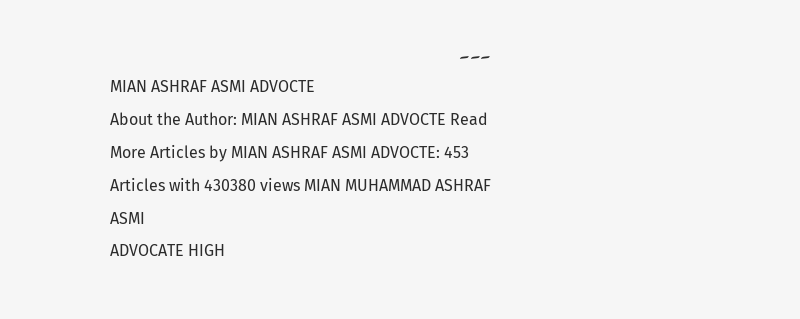۔۔۔
MIAN ASHRAF ASMI ADVOCTE
About the Author: MIAN ASHRAF ASMI ADVOCTE Read More Articles by MIAN ASHRAF ASMI ADVOCTE: 453 Articles with 430380 views MIAN MUHAMMAD ASHRAF ASMI
ADVOCATE HIGH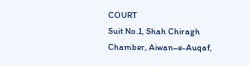COURT
Suit No.1, Shah Chiragh Chamber, Aiwan–e-Auqaf,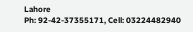Lahore
Ph: 92-42-37355171, Cell: 03224482940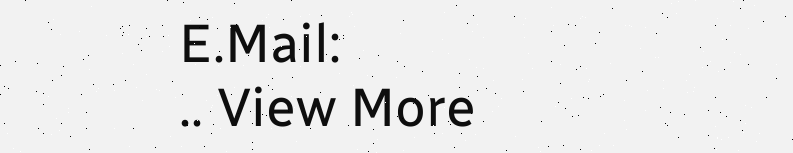E.Mail:
.. View More